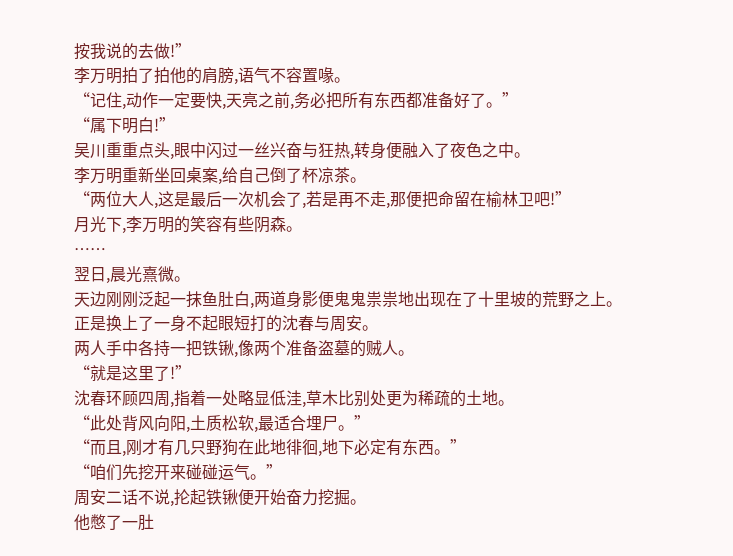按我说的去做!”
李万明拍了拍他的肩膀,语气不容置喙。
“记住,动作一定要快,天亮之前,务必把所有东西都准备好了。”
“属下明白!”
吴川重重点头,眼中闪过一丝兴奋与狂热,转身便融入了夜色之中。
李万明重新坐回桌案,给自己倒了杯凉茶。
“两位大人,这是最后一次机会了,若是再不走,那便把命留在榆林卫吧!”
月光下,李万明的笑容有些阴森。
……
翌日,晨光熹微。
天边刚刚泛起一抹鱼肚白,两道身影便鬼鬼祟祟地出现在了十里坡的荒野之上。
正是换上了一身不起眼短打的沈春与周安。
两人手中各持一把铁锹,像两个准备盗墓的贼人。
“就是这里了!”
沈春环顾四周,指着一处略显低洼,草木比别处更为稀疏的土地。
“此处背风向阳,土质松软,最适合埋尸。”
“而且,刚才有几只野狗在此地徘徊,地下必定有东西。”
“咱们先挖开来碰碰运气。”
周安二话不说,抡起铁锹便开始奋力挖掘。
他憋了一肚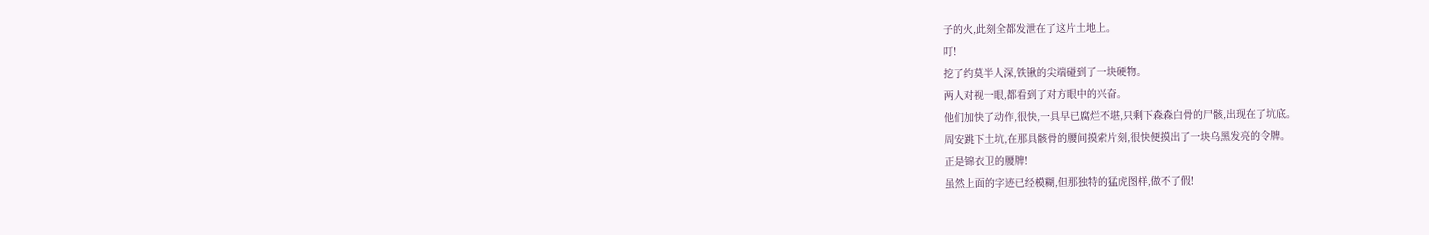子的火,此刻全都发泄在了这片土地上。
叮!
挖了约莫半人深,铁锹的尖端碰到了一块硬物。
两人对视一眼,都看到了对方眼中的兴奋。
他们加快了动作,很快,一具早已腐烂不堪,只剩下森森白骨的尸骸,出现在了坑底。
周安跳下土坑,在那具骸骨的腰间摸索片刻,很快便摸出了一块乌黑发亮的令牌。
正是锦衣卫的腰牌!
虽然上面的字迹已经模糊,但那独特的猛虎图样,做不了假!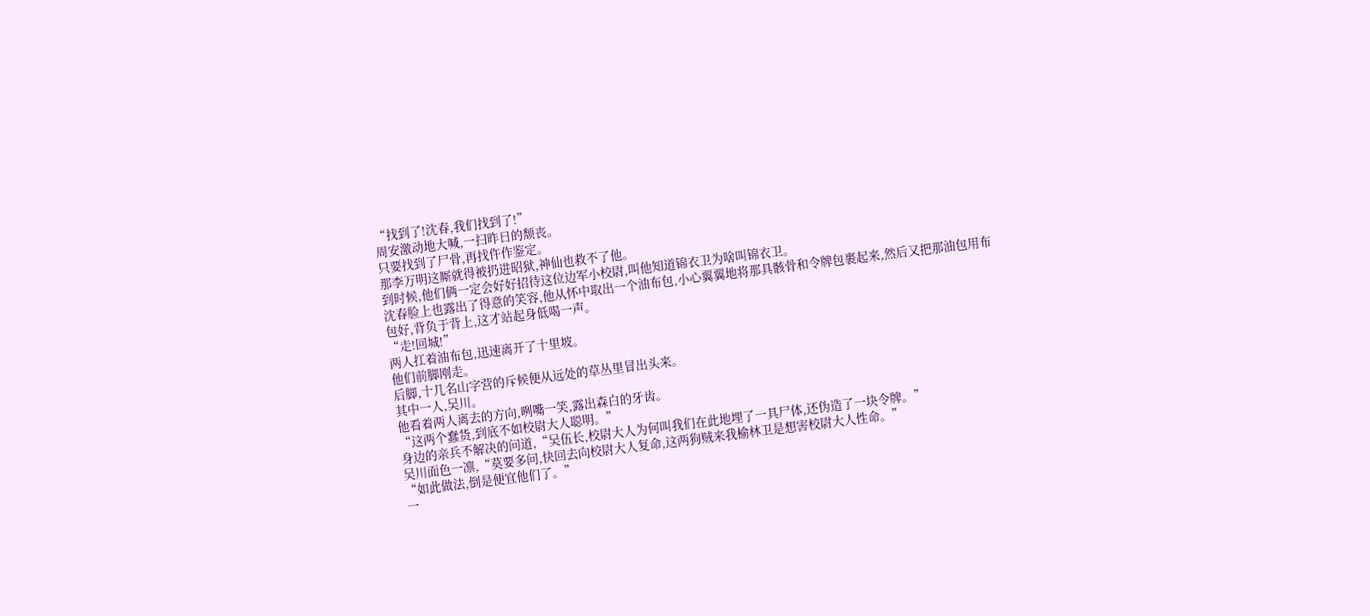“找到了!沈春,我们找到了!”
周安激动地大喊,一扫昨日的颓丧。
只要找到了尸骨,再找仵作鉴定。
那李万明这厮就得被扔进昭狱,神仙也救不了他。
到时候,他们俩一定会好好招待这位边军小校尉,叫他知道锦衣卫为啥叫锦衣卫。
沈春脸上也露出了得意的笑容,他从怀中取出一个油布包,小心翼翼地将那具骸骨和令牌包裹起来,然后又把那油包用布包好,背负于背上,这才站起身低喝一声。
“走!回城!”
两人扛着油布包,迅速离开了十里坡。
他们前脚刚走。
后脚,十几名山字营的斥候便从远处的草丛里冒出头来。
其中一人,吴川。
他看着两人离去的方向,咧嘴一笑,露出森白的牙齿。
“这两个蠢货,到底不如校尉大人聪明。”
身边的亲兵不解决的问道,“吴伍长,校尉大人为何叫我们在此地埋了一具尸体,还伪造了一块令牌。”
吴川面色一凛,“莫要多问,快回去向校尉大人复命,这两狗贼来我榆林卫是想害校尉大人性命。”
“如此做法,倒是便宜他们了。”
一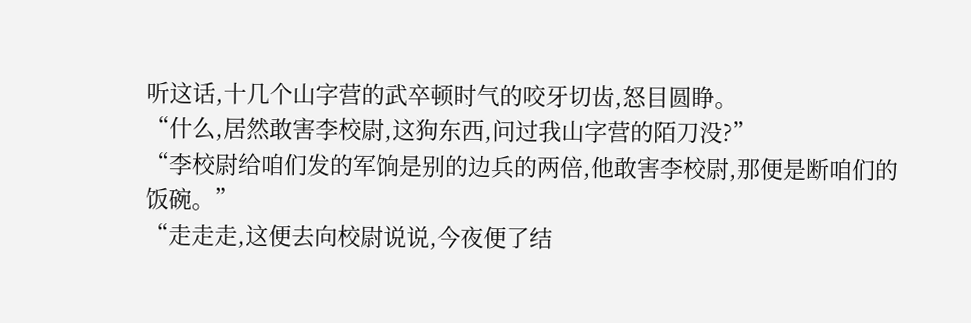听这话,十几个山字营的武卒顿时气的咬牙切齿,怒目圆睁。
“什么,居然敢害李校尉,这狗东西,问过我山字营的陌刀没?”
“李校尉给咱们发的军饷是别的边兵的两倍,他敢害李校尉,那便是断咱们的饭碗。”
“走走走,这便去向校尉说说,今夜便了结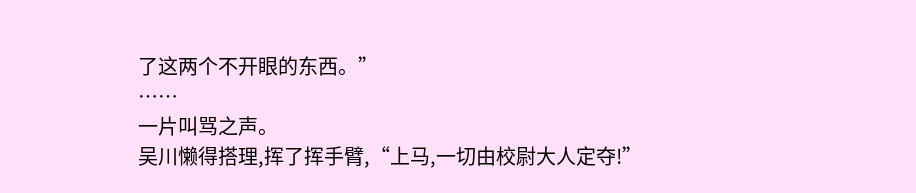了这两个不开眼的东西。”
……
一片叫骂之声。
吴川懒得搭理,挥了挥手臂,“上马,一切由校尉大人定夺!”